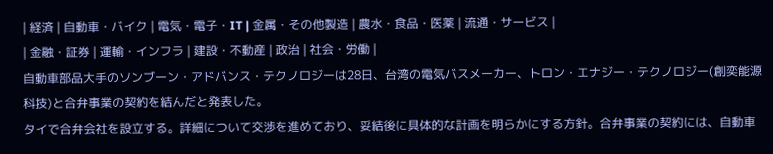| 経済 | 自動車・バイク | 電気・電子・IT | 金属・その他製造 | 農水・食品・医薬 | 流通・サービス |
| 金融・証券 | 運輸・インフラ | 建設・不動産 | 政治 | 社会・労働 |
自動車部品大手のソンブーン・アドバンス・テクノロジーは28日、台湾の電気バスメーカー、トロン・エナジー・テクノロジー(創奕能源科技)と合弁事業の契約を結んだと発表した。
タイで合弁会社を設立する。詳細について交渉を進めており、妥結後に具体的な計画を明らかにする方針。合弁事業の契約には、自動車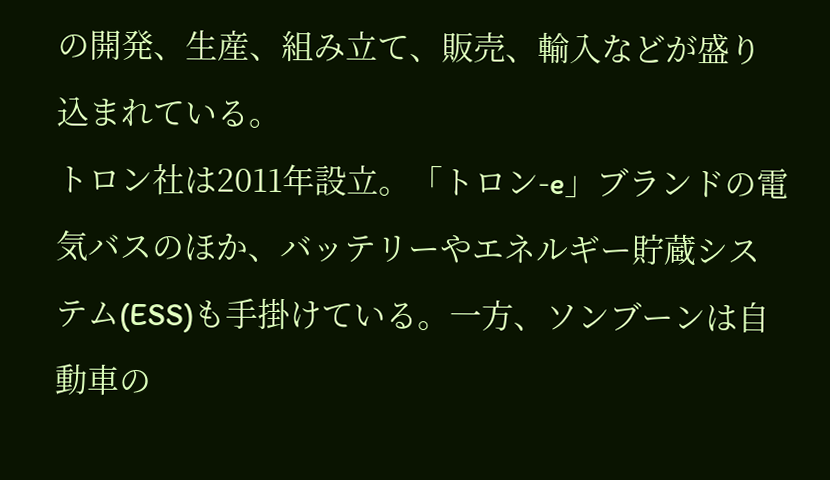の開発、生産、組み立て、販売、輸入などが盛り込まれている。
トロン社は2011年設立。「トロン-e」ブランドの電気バスのほか、バッテリーやエネルギー貯蔵システム(ESS)も手掛けている。一方、ソンブーンは自動車の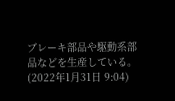ブレーキ部品や駆動系部品などを生産している。
(2022年1月31日 9:04)